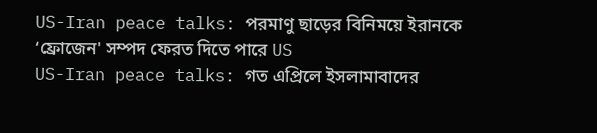US-Iran peace talks: পরমাণু ছাড়ের বিনিময়ে ইরানকে ‘ফ্রোজেন' সম্পদ ফেরত দিতে পারে US
US-Iran peace talks: গত এপ্রিলে ইসলামাবাদের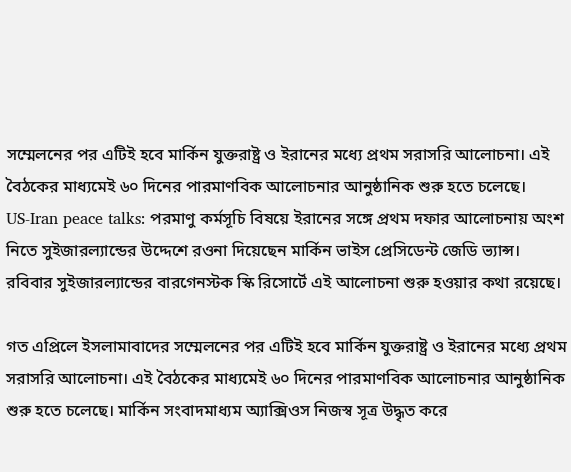সম্মেলনের পর এটিই হবে মার্কিন যুক্তরাষ্ট্র ও ইরানের মধ্যে প্রথম সরাসরি আলোচনা। এই বৈঠকের মাধ্যমেই ৬০ দিনের পারমাণবিক আলোচনার আনুষ্ঠানিক শুরু হতে চলেছে।
US-Iran peace talks: পরমাণু কর্মসূচি বিষয়ে ইরানের সঙ্গে প্রথম দফার আলোচনায় অংশ নিতে সুইজারল্যান্ডের উদ্দেশে রওনা দিয়েছেন মার্কিন ভাইস প্রেসিডেন্ট জেডি ভ্যান্স। রবিবার সুইজারল্যান্ডের বারগেনস্টক স্কি রিসোর্টে এই আলোচনা শুরু হওয়ার কথা রয়েছে।

গত এপ্রিলে ইসলামাবাদের সম্মেলনের পর এটিই হবে মার্কিন যুক্তরাষ্ট্র ও ইরানের মধ্যে প্রথম সরাসরি আলোচনা। এই বৈঠকের মাধ্যমেই ৬০ দিনের পারমাণবিক আলোচনার আনুষ্ঠানিক শুরু হতে চলেছে। মার্কিন সংবাদমাধ্যম অ্যাক্সিওস নিজস্ব সূত্র উদ্ধৃত করে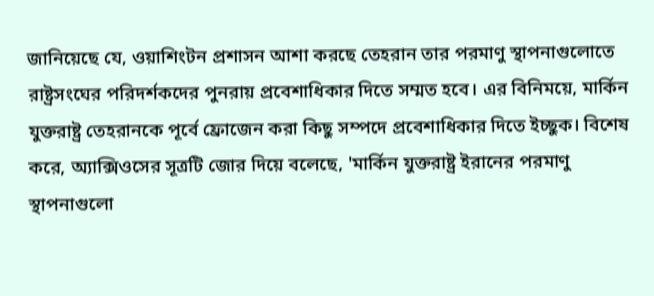জানিয়েছে যে, ওয়াশিংটন প্রশাসন আশা করছে তেহরান তার পরমাণু স্থাপনাগুলোতে রাষ্ট্রসংঘের পরিদর্শকদের পুনরায় প্রবেশাধিকার দিতে সম্মত হবে। এর বিনিময়ে, মার্কিন যুক্তরাষ্ট্র তেহরানকে পূর্বে ফ্রোজেন করা কিছু সম্পদে প্রবেশাধিকার দিতে ইচ্ছুক। বিশেষ করে, অ্যাক্সিওসের সূত্রটি জোর দিয়ে বলেছে, 'মার্কিন যুক্তরাষ্ট্র ইরানের পরমাণু স্থাপনাগুলো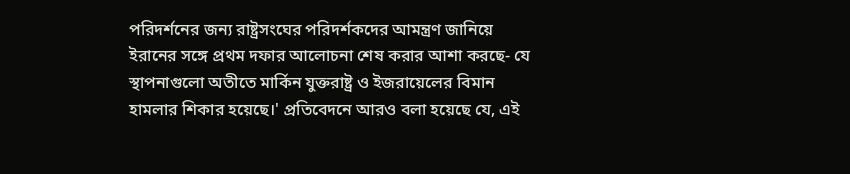পরিদর্শনের জন্য রাষ্ট্রসংঘের পরিদর্শকদের আমন্ত্রণ জানিয়ে ইরানের সঙ্গে প্রথম দফার আলোচনা শেষ করার আশা করছে- যে স্থাপনাগুলো অতীতে মার্কিন যুক্তরাষ্ট্র ও ইজরায়েলের বিমান হামলার শিকার হয়েছে।' প্রতিবেদনে আরও বলা হয়েছে যে, এই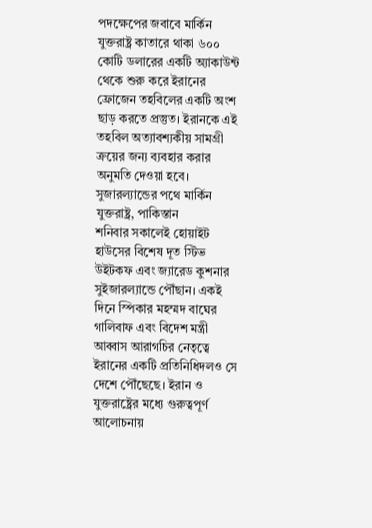পদক্ষেপের জবাবে মার্কিন যুক্তরাষ্ট্র কাতারে থাকা ৬০০ কোটি ডলারের একটি অ্যাকাউন্ট থেকে শুরু করে ইরানের ফ্রোজেন তহবিলের একটি অংশ ছাড় করতে প্রস্তুত। ইরানকে এই তহবিল অত্যাবশ্যকীয় সামগ্রী ক্রয়ের জন্য ব্যবহার করার অনুমতি দেওয়া হবে।
সুজারল্যান্ডের পথে মার্কিন যুক্তরাষ্ট্র, পাকিস্তান
শনিবার সকালেই হোয়াইট হাউসের বিশেষ দূত স্টিভ উইটকফ এবং জ্যারেড কুশনার সুইজারল্যান্ডে পৌঁছান। একই দিনে স্পিকার মহম্মদ বাঘের গালিবাফ এবং বিদেশ মন্ত্রী আব্বাস আরাগচির নেতৃত্বে ইরানের একটি প্রতিনিধিদলও সে দেশে পৌঁছেছে। ইরান ও যুক্তরাষ্ট্রের মধ্যে গুরুত্বপূর্ণ আলোচনায়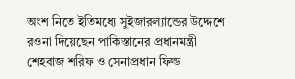অংশ নিতে ইতিমধ্যে সুইজারল্যান্ডের উদ্দেশে রওনা দিয়েছেন পাকিস্তানের প্রধানমন্ত্রী শেহবাজ শরিফ ও সেনাপ্রধান ফিল্ড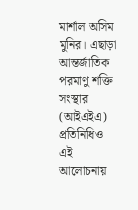মার্শাল অসিম মুনির। এছাড়া আন্তর্জাতিক পরমাণু শক্তি সংস্থার (আইএইএ) প্রতিনিধিও এই আলোচনায়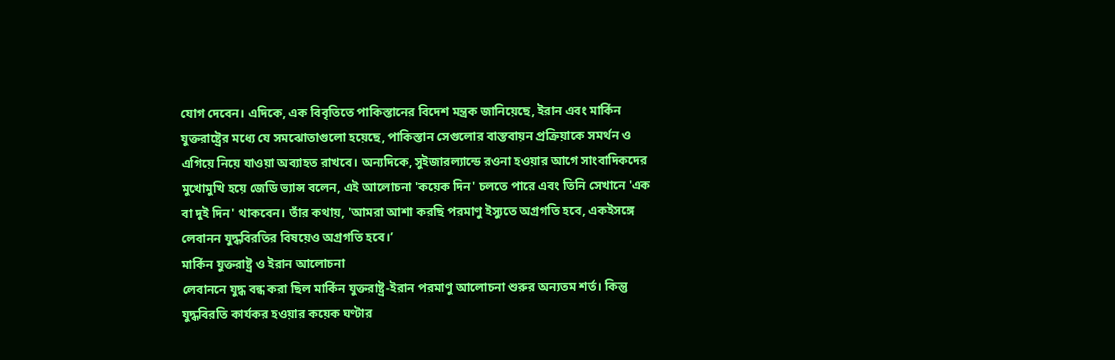যোগ দেবেন। এদিকে, এক বিবৃতিতে পাকিস্তানের বিদেশ মন্ত্রক জানিয়েছে, ইরান এবং মার্কিন যুক্তরাষ্ট্রের মধ্যে যে সমঝোতাগুলো হয়েছে, পাকিস্তান সেগুলোর বাস্তবায়ন প্রক্রিয়াকে সমর্থন ও এগিয়ে নিয়ে যাওয়া অব্যাহত রাখবে। অন্যদিকে, সুইজারল্যান্ডে রওনা হওয়ার আগে সাংবাদিকদের মুখোমুখি হয়ে জেডি ভ্যান্স বলেন, এই আলোচনা 'কয়েক দিন' চলতে পারে এবং তিনি সেখানে 'এক বা দুই দিন' থাকবেন। তাঁর কথায়, 'আমরা আশা করছি পরমাণু ইস্যুতে অগ্রগতি হবে, একইসঙ্গে লেবানন যুদ্ধবিরতির বিষয়েও অগ্রগতি হবে।’
মার্কিন যুক্তরাষ্ট্র ও ইরান আলোচনা
লেবাননে যুদ্ধ বন্ধ করা ছিল মার্কিন যুক্তরাষ্ট্র-ইরান পরমাণু আলোচনা শুরুর অন্যতম শর্ত। কিন্তু যুদ্ধবিরতি কার্যকর হওয়ার কয়েক ঘণ্টার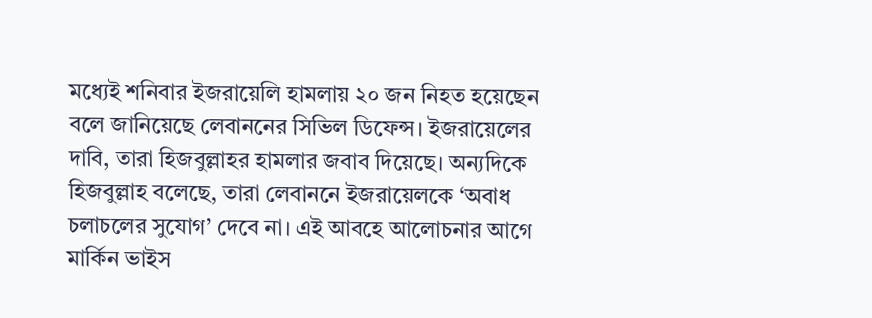মধ্যেই শনিবার ইজরায়েলি হামলায় ২০ জন নিহত হয়েছেন বলে জানিয়েছে লেবাননের সিভিল ডিফেন্স। ইজরায়েলের দাবি, তারা হিজবুল্লাহর হামলার জবাব দিয়েছে। অন্যদিকে হিজবুল্লাহ বলেছে, তারা লেবাননে ইজরায়েলকে ‘অবাধ চলাচলের সুযোগ’ দেবে না। এই আবহে আলোচনার আগে মার্কিন ভাইস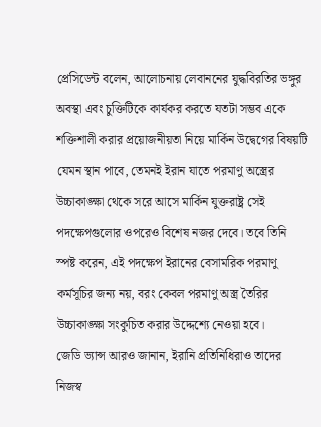প্রেসিডেন্ট বলেন, আলোচনায় লেবাননের যুদ্ধবিরতির ভঙ্গুর অবস্থা এবং চুক্তিটিকে কার্যকর করতে যতটা সম্ভব একে শক্তিশালী করার প্রয়োজনীয়তা নিয়ে মার্কিন উদ্বেগের বিষয়টি যেমন স্থান পাবে, তেমনই ইরান যাতে পরমাণু অস্ত্রের উচ্চাকাঙ্ক্ষা থেকে সরে আসে মার্কিন যুক্তরাষ্ট্র সেই পদক্ষেপগুলোর ওপরেও বিশেষ নজর দেবে। তবে তিনি স্পষ্ট করেন, এই পদক্ষেপ ইরানের বেসামরিক পরমাণু কর্মসূচির জন্য নয়, বরং কেবল পরমাণু অস্ত্র তৈরির উচ্চাকাঙ্ক্ষা সংকুচিত করার উদ্দেশ্যে নেওয়া হবে।
জেডি ভ্যান্স আরও জানান, ইরানি প্রতিনিধিরাও তাদের নিজস্ব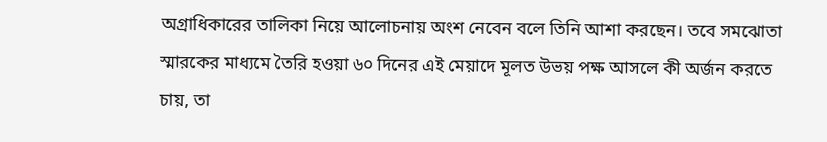অগ্রাধিকারের তালিকা নিয়ে আলোচনায় অংশ নেবেন বলে তিনি আশা করছেন। তবে সমঝোতা স্মারকের মাধ্যমে তৈরি হওয়া ৬০ দিনের এই মেয়াদে মূলত উভয় পক্ষ আসলে কী অর্জন করতে চায়, তা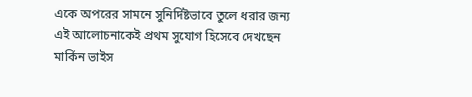একে অপরের সামনে সুনির্দিষ্টভাবে তুলে ধরার জন্য এই আলোচনাকেই প্রথম সুযোগ হিসেবে দেখছেন মার্কিন ভাইস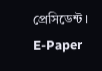প্রেসিডেন্ট।
E-Paper